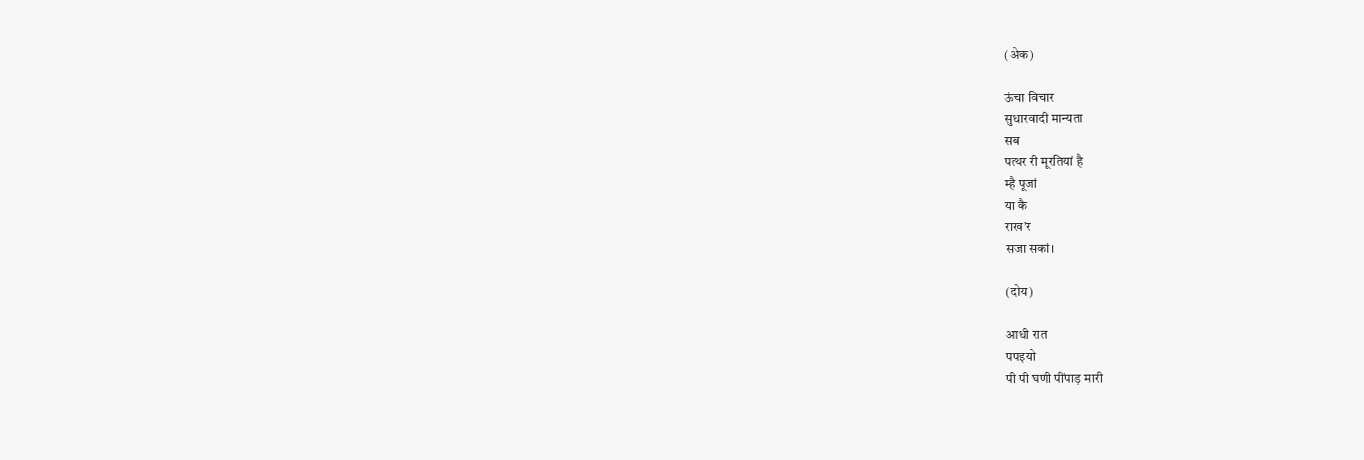(अेक)

ऊंचा विचार
सुधारवादी मान्यता
सब
पत्थर री मूरतियां है
म्है पूजां
या कै
राख’र
सजा सकां।

(दोय)

आधी रात
पपइयो
पी पी घणी पींपाड़ मारी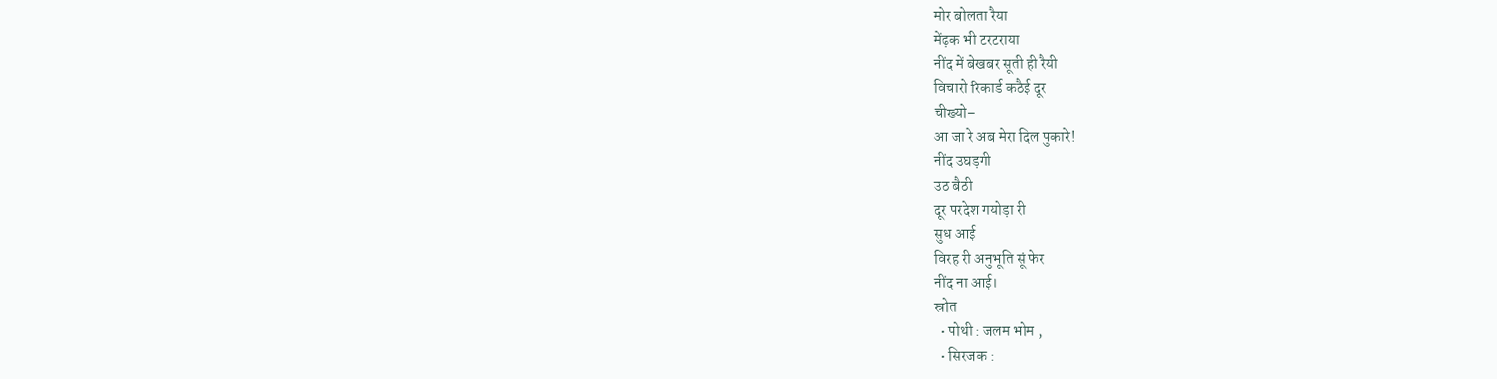मोर बोलता रैया
मेंढ़क भी टरटराया
नींद में बेखबर सूती ही रैयी
विचारो रिकार्ड कठैई दूर
चीख्यो–
आ जा रे अब मेरा दिल पुकारे!
नींद उघड़गी
उठ बैठी
दूर परदेश गयोड़ा री
सुध आई
विरह री अनुभूति सूं फेर
नींद ना आई।
स्रोत
  • पोथी : जलम भोम ,
  • सिरजक :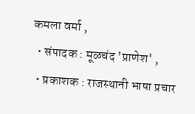कमला वर्मा ,
  • संपादक : मूळचंद 'प्राणेश' ,
  • प्रकाशक : राजस्थानी भाषा प्रचार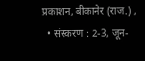प्रकाशन, बीकानेर (राज.) ,
  • संस्करण : 2-3, जून-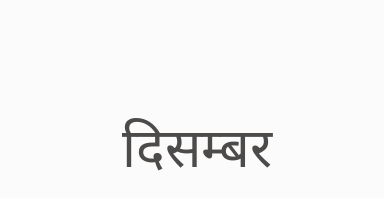दिसम्बर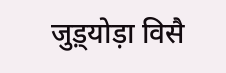जुड़्योड़ा विसै